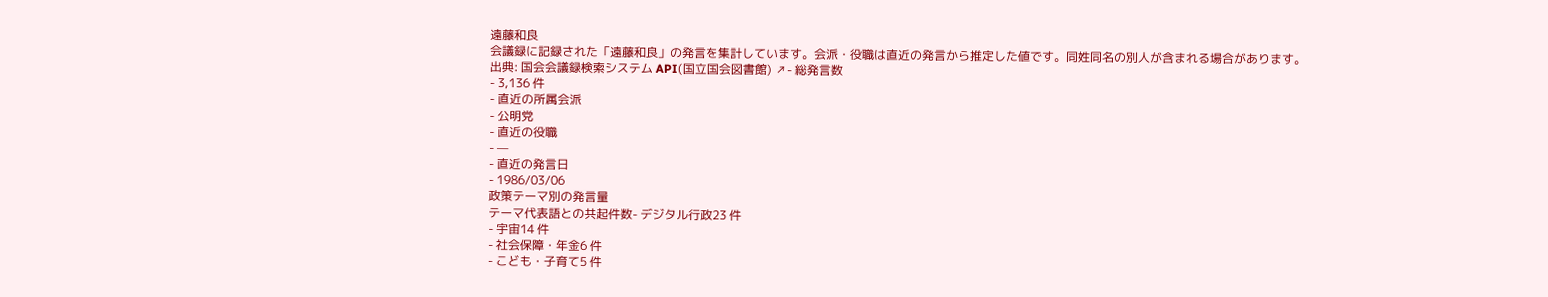遠藤和良
会議録に記録された「遠藤和良」の発言を集計しています。会派・役職は直近の発言から推定した値です。同姓同名の別人が含まれる場合があります。
出典: 国会会議録検索システム API(国立国会図書館) ↗- 総発言数
- 3,136 件
- 直近の所属会派
- 公明党
- 直近の役職
- —
- 直近の発言日
- 1986/03/06
政策テーマ別の発言量
テーマ代表語との共起件数- デジタル行政23 件
- 宇宙14 件
- 社会保障・年金6 件
- こども・子育て5 件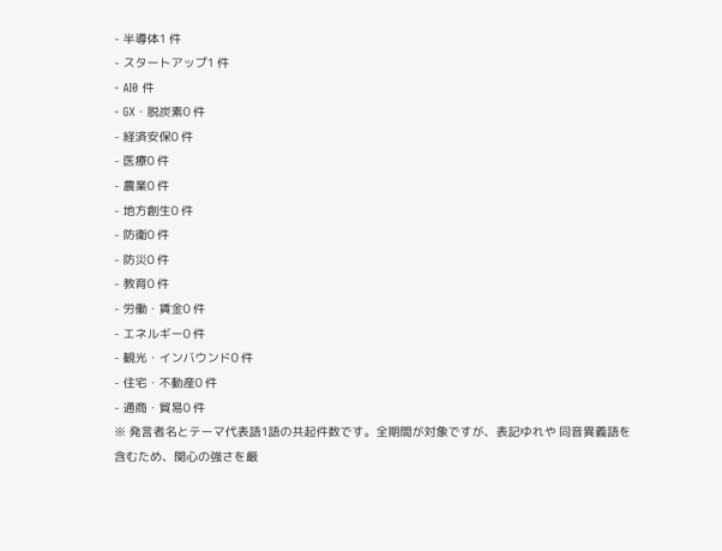- 半導体1 件
- スタートアップ1 件
- AI0 件
- GX・脱炭素0 件
- 経済安保0 件
- 医療0 件
- 農業0 件
- 地方創生0 件
- 防衛0 件
- 防災0 件
- 教育0 件
- 労働・賃金0 件
- エネルギー0 件
- 観光・インバウンド0 件
- 住宅・不動産0 件
- 通商・貿易0 件
※ 発言者名とテーマ代表語1語の共起件数です。全期間が対象ですが、表記ゆれや 同音異義語を含むため、関心の強さを厳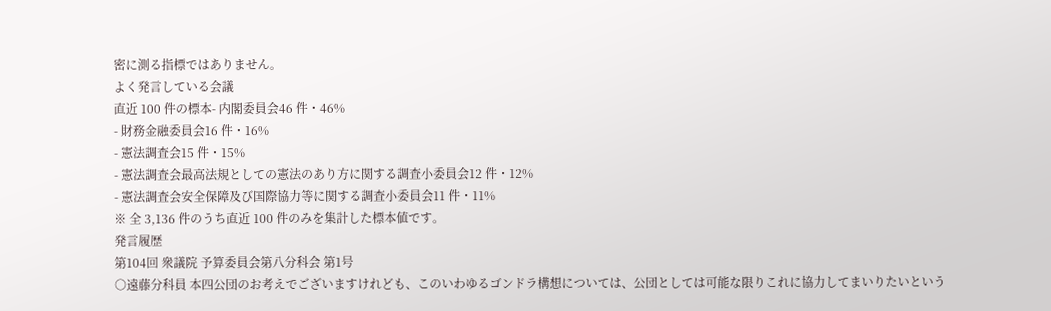密に測る指標ではありません。
よく発言している会議
直近 100 件の標本- 内閣委員会46 件・46%
- 財務金融委員会16 件・16%
- 憲法調査会15 件・15%
- 憲法調査会最高法規としての憲法のあり方に関する調査小委員会12 件・12%
- 憲法調査会安全保障及び国際協力等に関する調査小委員会11 件・11%
※ 全 3,136 件のうち直近 100 件のみを集計した標本値です。
発言履歴
第104回 衆議院 予算委員会第八分科会 第1号
○遠藤分科員 本四公団のお考えでございますけれども、このいわゆるゴンドラ構想については、公団としては可能な限りこれに協力してまいりたいという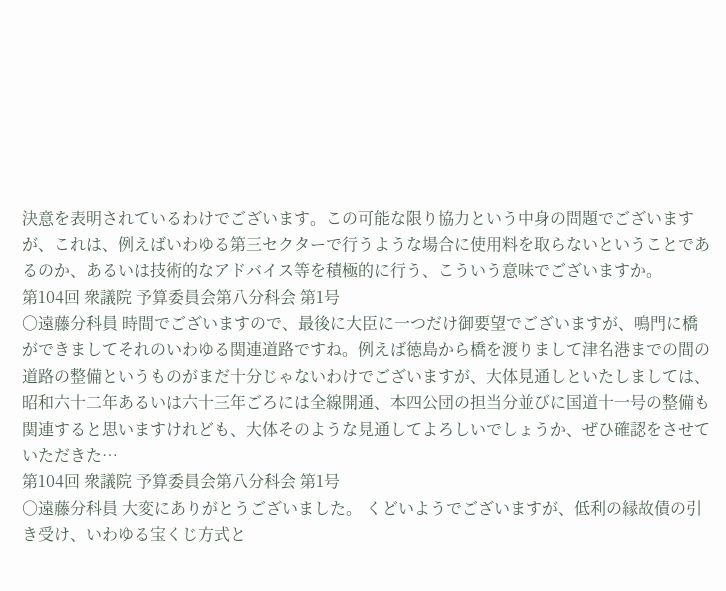決意を表明されているわけでございます。この可能な限り協力という中身の問題でございますが、これは、例えばいわゆる第三セクターで行うような場合に使用料を取らないということであるのか、あるいは技術的なアドバイス等を積極的に行う、こういう意味でございますか。
第104回 衆議院 予算委員会第八分科会 第1号
○遠藤分科員 時間でございますので、最後に大臣に一つだけ御要望でございますが、鳴門に橋ができましてそれのいわゆる関連道路ですね。例えば徳島から橋を渡りまして津名港までの間の道路の整備というものがまだ十分じゃないわけでございますが、大体見通しといたしましては、昭和六十二年あるいは六十三年ごろには全線開通、本四公団の担当分並びに国道十一号の整備も関連すると思いますけれども、大体そのような見通してよろしいでしょうか、ぜひ確認をさせていただきた…
第104回 衆議院 予算委員会第八分科会 第1号
○遠藤分科員 大変にありがとうございました。 くどいようでございますが、低利の縁故債の引き受け、いわゆる宝くじ方式と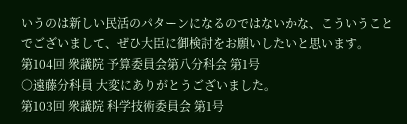いうのは新しい民活のパターンになるのではないかな、こういうことでございまして、ぜひ大臣に御検討をお願いしたいと思います。
第104回 衆議院 予算委員会第八分科会 第1号
○遠藤分科員 大変にありがとうございました。
第103回 衆議院 科学技術委員会 第1号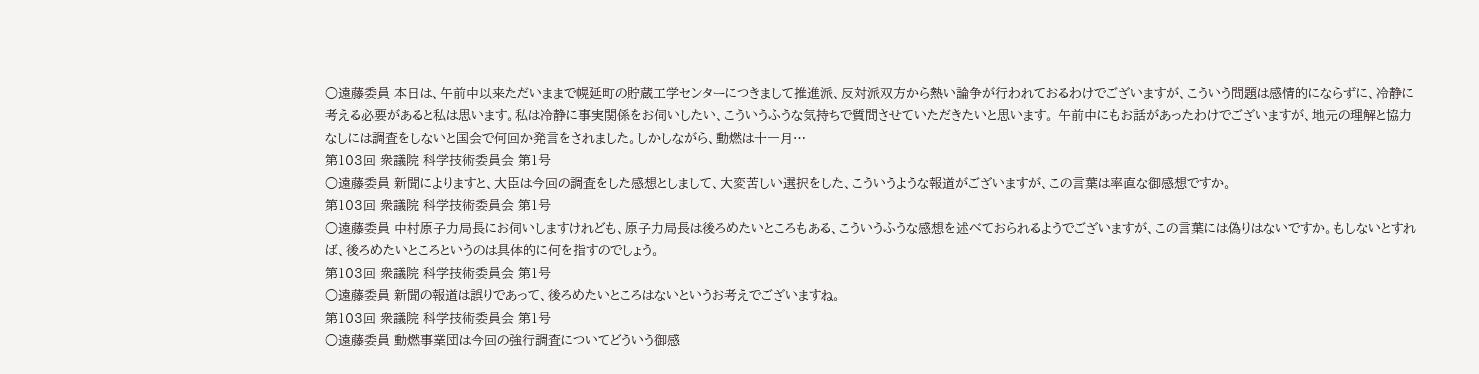○遠藤委員 本日は、午前中以来ただいままで幌延町の貯蔵工学センターにつきまして推進派、反対派双方から熱い論争が行われておるわけでございますが、こういう問題は感情的にならずに、冷静に考える必要があると私は思います。私は冷静に事実関係をお伺いしたい、こういうふうな気持ちで質問させていただきたいと思います。 午前中にもお話があったわけでございますが、地元の理解と協力なしには調査をしないと国会で何回か発言をされました。しかしながら、動燃は十一月…
第103回 衆議院 科学技術委員会 第1号
○遠藤委員 新聞によりますと、大臣は今回の調査をした感想としまして、大変苦しい選択をした、こういうような報道がございますが、この言葉は率直な御感想ですか。
第103回 衆議院 科学技術委員会 第1号
○遠藤委員 中村原子力局長にお伺いしますけれども、原子力局長は後ろめたいところもある、こういうふうな感想を述べておられるようでございますが、この言葉には偽りはないですか。もしないとすれば、後ろめたいところというのは具体的に何を指すのでしょう。
第103回 衆議院 科学技術委員会 第1号
○遠藤委員 新聞の報道は誤りであって、後ろめたいところはないというお考えでございますね。
第103回 衆議院 科学技術委員会 第1号
○遠藤委員 動燃事業団は今回の強行調査についてどういう御感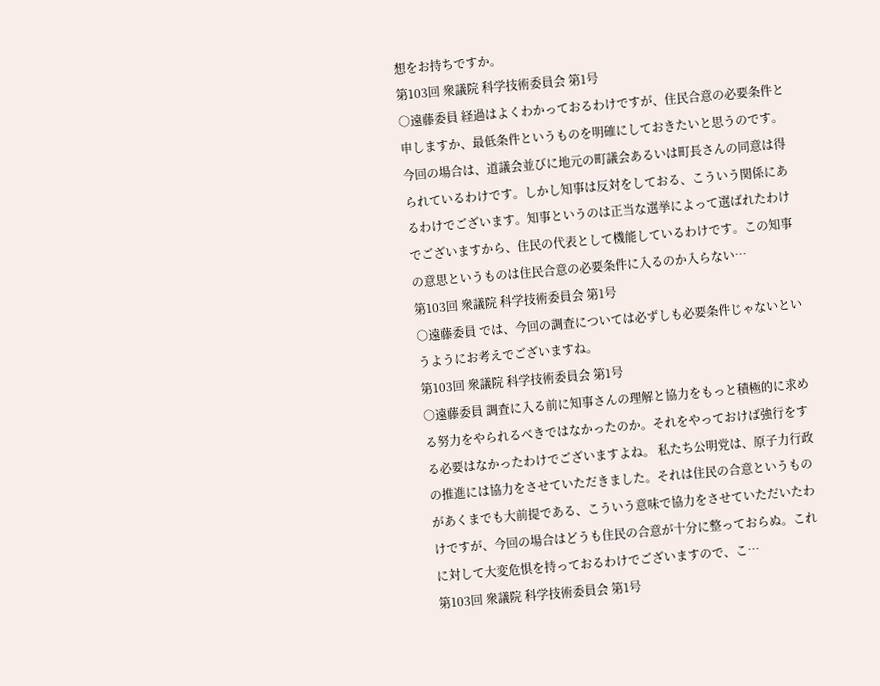想をお持ちですか。
第103回 衆議院 科学技術委員会 第1号
○遠藤委員 経過はよくわかっておるわけですが、住民合意の必要条件と申しますか、最低条件というものを明確にしておきたいと思うのです。今回の場合は、道議会並びに地元の町議会あるいは町長さんの同意は得られているわけです。しかし知事は反対をしておる、こういう関係にあるわけでございます。知事というのは正当な選挙によって選ばれたわけでございますから、住民の代表として機能しているわけです。この知事の意思というものは住民合意の必要条件に入るのか入らない…
第103回 衆議院 科学技術委員会 第1号
○遠藤委員 では、今回の調査については必ずしも必要条件じゃないというようにお考えでございますね。
第103回 衆議院 科学技術委員会 第1号
○遠藤委員 調査に入る前に知事さんの理解と協力をもっと積極的に求める努力をやられるべきではなかったのか。それをやっておけば強行をする必要はなかったわけでございますよね。 私たち公明党は、原子力行政の推進には協力をさせていただきました。それは住民の合意というものがあくまでも大前提である、こういう意味で協力をさせていただいたわけですが、今回の場合はどうも住民の合意が十分に整っておらぬ。これに対して大変危惧を持っておるわけでございますので、こ…
第103回 衆議院 科学技術委員会 第1号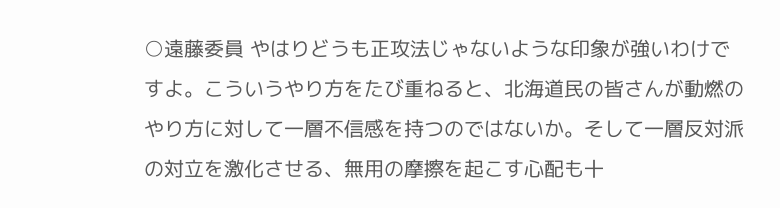○遠藤委員 やはりどうも正攻法じゃないような印象が強いわけですよ。こういうやり方をたび重ねると、北海道民の皆さんが動燃のやり方に対して一層不信感を持つのではないか。そして一層反対派の対立を激化させる、無用の摩擦を起こす心配も十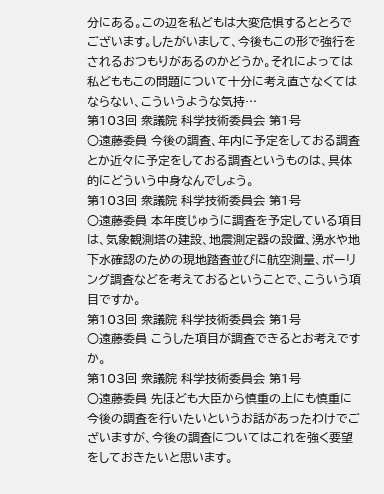分にある。この辺を私どもは大変危惧するととろでございます。したがいまして、今後もこの形で強行をされるおつもりがあるのかどうか。それによっては私どももこの問題について十分に考え直さなくてはならない、こういうような気持…
第103回 衆議院 科学技術委員会 第1号
○遠藤委員 今後の調査、年内に予定をしておる調査とか近々に予定をしておる調査というものは、具体的にどういう中身なんでしょう。
第103回 衆議院 科学技術委員会 第1号
○遠藤委員 本年度じゅうに調査を予定している項目は、気象観測塔の建設、地震測定器の設置、湧水や地下水確認のための現地踏査並びに航空測量、ボーリング調査などを考えておるということで、こういう項目ですか。
第103回 衆議院 科学技術委員会 第1号
○遠藤委員 こうした項目が調査できるとお考えですか。
第103回 衆議院 科学技術委員会 第1号
○遠藤委員 先ほども大臣から慎重の上にも慎重に今後の調査を行いたいというお話があったわけでございますが、今後の調査についてはこれを強く要望をしておきたいと思います。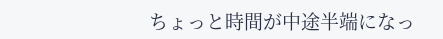ちょっと時間が中途半端になっ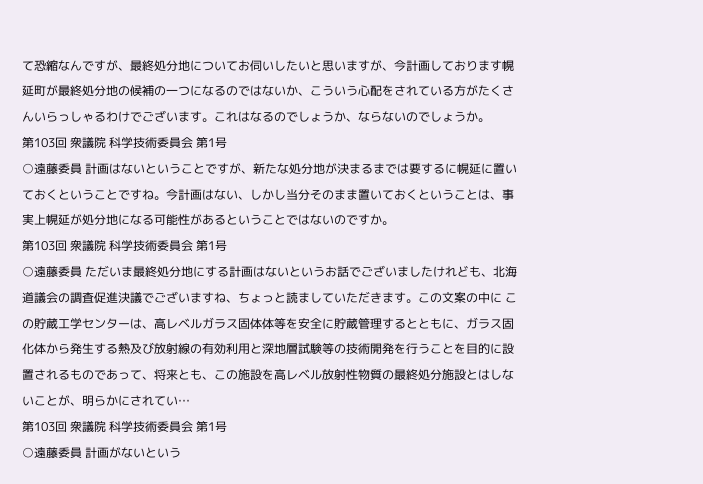て恐縮なんですが、最終処分地についてお伺いしたいと思いますが、今計画しております幌延町が最終処分地の候補の一つになるのではないか、こういう心配をされている方がたくさんいらっしゃるわけでございます。これはなるのでしょうか、ならないのでしょうか。
第103回 衆議院 科学技術委員会 第1号
○遠藤委員 計画はないということですが、新たな処分地が決まるまでは要するに幌延に置いておくということですね。今計画はない、しかし当分そのまま置いておくということは、事実上幌延が処分地になる可能性があるということではないのですか。
第103回 衆議院 科学技術委員会 第1号
○遠藤委員 ただいま最終処分地にする計画はないというお話でございましたけれども、北海道議会の調査促進決議でございますね、ちょっと読ましていただきます。この文案の中に この貯蔵工学センターは、高レベルガラス固体体等を安全に貯蔵管理するとともに、ガラス固化体から発生する熱及び放射線の有効利用と深地層試験等の技術開発を行うことを目的に設置されるものであって、将来とも、この施設を高レベル放射性物質の最終処分施設とはしないことが、明らかにされてい…
第103回 衆議院 科学技術委員会 第1号
○遠藤委員 計画がないという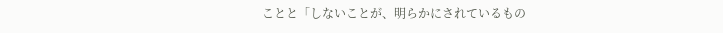ことと「しないことが、明らかにされているもの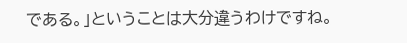である。」ということは大分違うわけですね。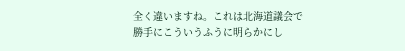全く違いますね。これは北海道議会で勝手にこういうふうに明らかにし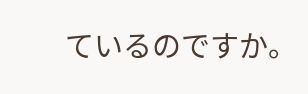ているのですか。